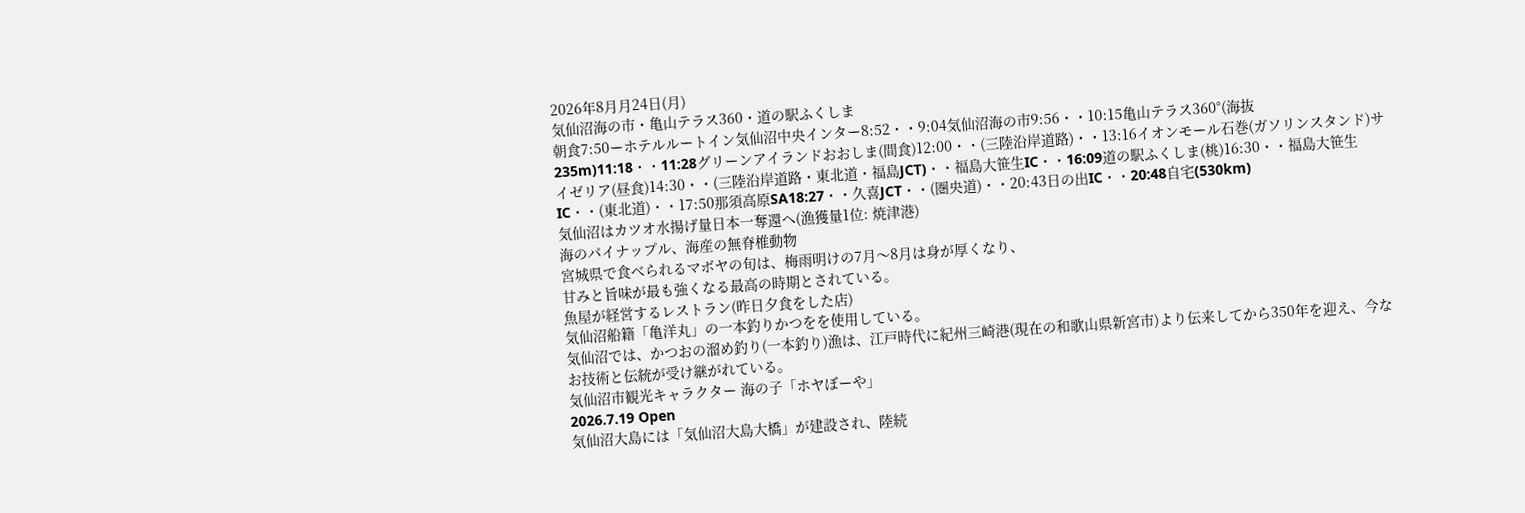2026年8月月24日(月)
気仙沼海の市・亀山テラス360・道の駅ふくしま
朝食7:50ーホテルルートイン気仙沼中央インター8:52・・9:04気仙沼海の市9:56・・10:15亀山テラス360°(海抜235m)11:18・・11:28グリーンアイランドおおしま(間食)12:00・・(三陸沿岸道路)・・13:16イオンモール石巻(ガソリンスタンド)サイゼリア(昼食)14:30・・(三陸沿岸道路・東北道・福島JCT)・・福島大笹生IC・・16:09道の駅ふくしま(桃)16:30・・福島大笹生IC・・(東北道)・・17:50那須高原SA18:27・・久喜JCT・・(圏央道)・・20:43日の出IC・・20:48自宅(530km)
気仙沼はカツオ水揚げ量日本一奪還へ(漁獲量1位: 焼津港)
海のパイナップル、海産の無脊椎動物
宮城県で食べられるマボヤの旬は、梅雨明けの7月〜8月は身が厚くなり、
甘みと旨味が最も強くなる最高の時期とされている。
魚屋が経営するレストラン(昨日夕食をした店)
気仙沼船籍「亀洋丸」の一本釣りかつをを使用している。
気仙沼では、かつおの溜め釣り(一本釣り)漁は、江戸時代に紀州三崎港(現在の和歌山県新宮市)より伝来してから350年を迎え、今なお技術と伝統が受け継がれている。
気仙沼市観光キャラクター 海の子「ホヤぼーや」
2026.7.19 Open
気仙沼大島には「気仙沼大島大橋」が建設され、陸続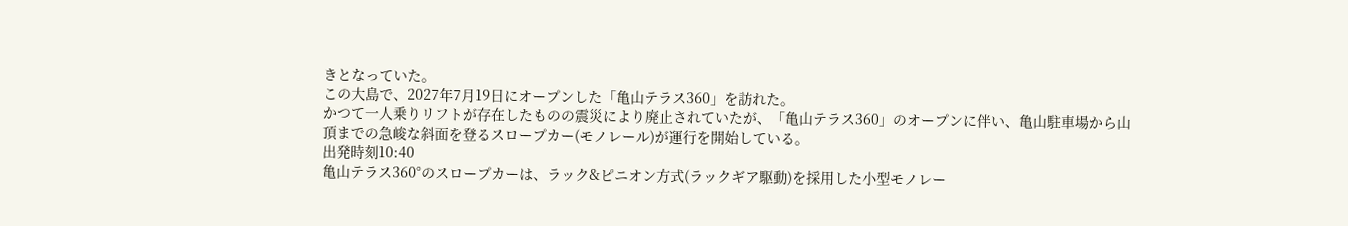きとなっていた。
この大島で、2027年7月19日にオープンした「亀山テラス360」を訪れた。
かつて一人乗りリフトが存在したものの震災により廃止されていたが、「亀山テラス360」のオープンに伴い、亀山駐車場から山頂までの急峻な斜面を登るスロープカー(モノレール)が運行を開始している。
出発時刻10:40
亀山テラス360°のスロープカーは、ラック&ピニオン方式(ラックギア駆動)を採用した小型モノレー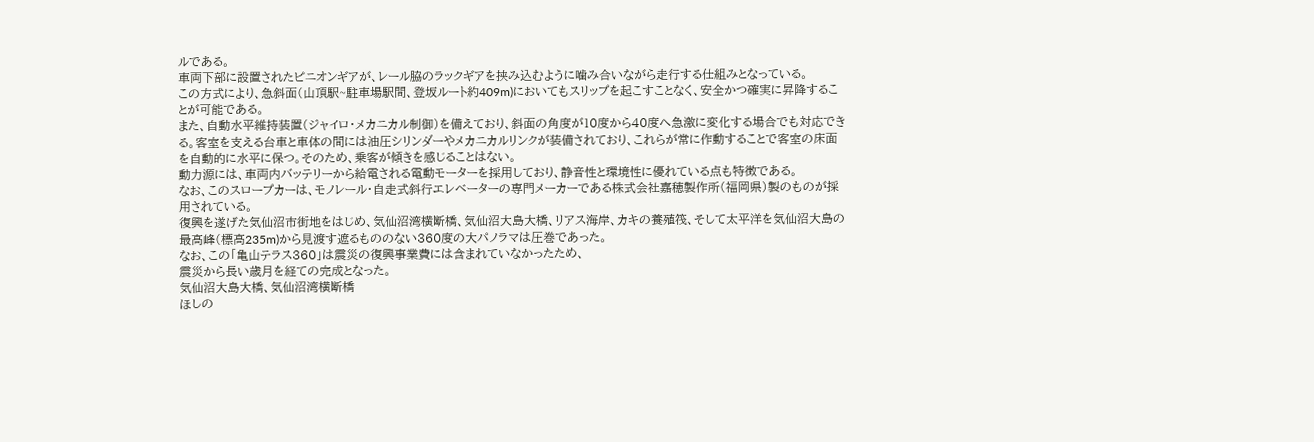ルである。
車両下部に設置されたピニオンギアが、レール脇のラックギアを挟み込むように噛み合いながら走行する仕組みとなっている。
この方式により、急斜面(山頂駅~駐車場駅間、登坂ルート約409m)においてもスリップを起こすことなく、安全かつ確実に昇降することが可能である。
また、自動水平維持装置(ジャイロ・メカニカル制御)を備えており、斜面の角度が10度から40度へ急激に変化する場合でも対応できる。客室を支える台車と車体の間には油圧シリンダーやメカニカルリンクが装備されており、これらが常に作動することで客室の床面を自動的に水平に保つ。そのため、乗客が傾きを感じることはない。
動力源には、車両内バッテリーから給電される電動モーターを採用しており、静音性と環境性に優れている点も特徴である。
なお、このスロープカーは、モノレール・自走式斜行エレベーターの専門メーカーである株式会社嘉穂製作所(福岡県)製のものが採用されている。
復興を遂げた気仙沼市街地をはじめ、気仙沼湾横断橋、気仙沼大島大橋、リアス海岸、カキの養殖筏、そして太平洋を気仙沼大島の最高峰(標高235m)から見渡す遮るもののない360度の大パノラマは圧巻であった。
なお、この「亀山テラス360」は震災の復興事業費には含まれていなかったため、
震災から長い歳月を経ての完成となった。
気仙沼大島大橋、気仙沼湾横断橋
ほしの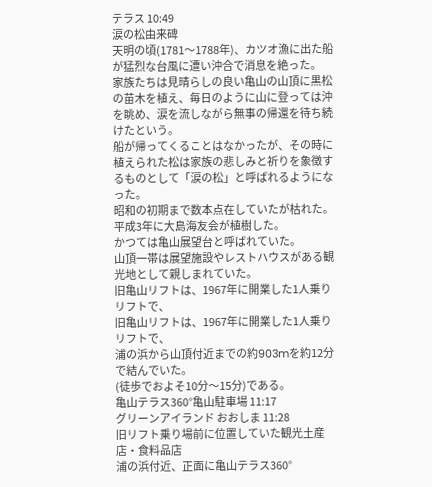テラス 10:49
涙の松由来碑
天明の頃(1781〜1788年)、カツオ漁に出た船が猛烈な台風に遭い沖合で消息を絶った。
家族たちは見晴らしの良い亀山の山頂に黒松の苗木を植え、毎日のように山に登っては沖を眺め、涙を流しながら無事の帰還を待ち続けたという。
船が帰ってくることはなかったが、その時に植えられた松は家族の悲しみと祈りを象徴するものとして「涙の松」と呼ばれるようになった。
昭和の初期まで数本点在していたが枯れた。平成3年に大島海友会が植樹した。
かつては亀山展望台と呼ばれていた。
山頂一帯は展望施設やレストハウスがある観光地として親しまれていた。
旧亀山リフトは、1967年に開業した1人乗りリフトで、
旧亀山リフトは、1967年に開業した1人乗りリフトで、
浦の浜から山頂付近までの約903mを約12分で結んでいた。
(徒歩でおよそ10分〜15分)である。
亀山テラス360°亀山駐車場 11:17
グリーンアイランド おおしま 11:28
旧リフト乗り場前に位置していた観光土産店・食料品店
浦の浜付近、正面に亀山テラス360°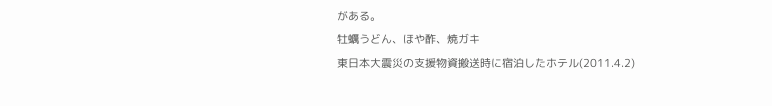がある。
牡蠣うどん、ほや酢、焼ガキ
東日本大震災の支援物資搬送時に宿泊したホテル(2011.4.2)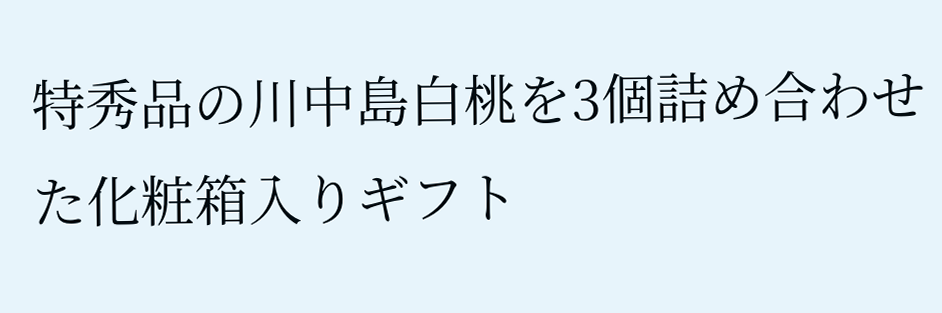特秀品の川中島白桃を3個詰め合わせた化粧箱入りギフト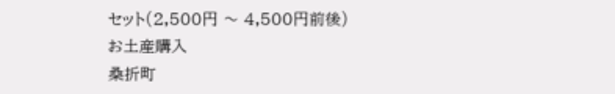セット(2,500円 〜 4,500円前後)
お土産購入
桑折町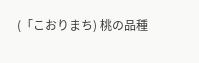(「こおりまち) 桃の品種